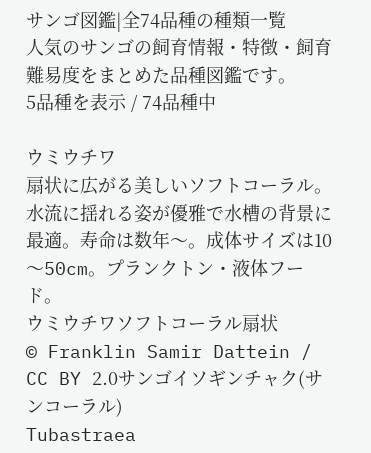サンゴ図鑑|全74品種の種類一覧
人気のサンゴの飼育情報・特徴・飼育難易度をまとめた品種図鑑です。
5品種を表示 / 74品種中

ウミウチワ
扇状に広がる美しいソフトコーラル。水流に揺れる姿が優雅で水槽の背景に最適。寿命は数年〜。成体サイズは10〜50cm。プランクトン・液体フード。
ウミウチワソフトコーラル扇状
© Franklin Samir Dattein / CC BY 2.0サンゴイソギンチャク(サンコーラル)
Tubastraea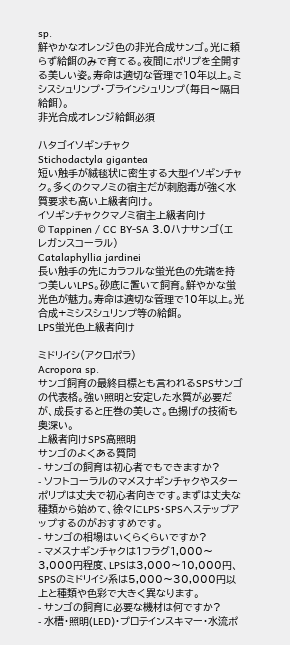sp.
鮮やかなオレンジ色の非光合成サンゴ。光に頼らず給餌のみで育てる。夜間にポリプを全開する美しい姿。寿命は適切な管理で10年以上。ミシスシュリンプ・ブラインシュリンプ(毎日〜隔日給餌)。
非光合成オレンジ給餌必須

ハタゴイソギンチャク
Stichodactyla gigantea
短い触手が絨毯状に密生する大型イソギンチャク。多くのクマノミの宿主だが刺胞毒が強く水質要求も高い上級者向け。
イソギンチャククマノミ宿主上級者向け
© Tappinen / CC BY-SA 3.0ハナサンゴ(エレガンスコーラル)
Catalaphyllia jardinei
長い触手の先にカラフルな蛍光色の先端を持つ美しいLPS。砂底に置いて飼育。鮮やかな蛍光色が魅力。寿命は適切な管理で10年以上。光合成+ミシスシュリンプ等の給餌。
LPS蛍光色上級者向け

ミドリイシ(アクロポラ)
Acropora sp.
サンゴ飼育の最終目標とも言われるSPSサンゴの代表格。強い照明と安定した水質が必要だが、成長すると圧巻の美しさ。色揚げの技術も奥深い。
上級者向けSPS高照明
サンゴのよくある質問
- サンゴの飼育は初心者でもできますか?
- ソフトコーラルのマメスナギンチャクやスターポリプは丈夫で初心者向きです。まずは丈夫な種類から始めて、徐々にLPS・SPSへステップアップするのがおすすめです。
- サンゴの相場はいくらくらいですか?
- マメスナギンチャクは1フラグ1,000〜3,000円程度、LPSは3,000〜10,000円、SPSのミドリイシ系は5,000〜30,000円以上と種類や色彩で大きく異なります。
- サンゴの飼育に必要な機材は何ですか?
- 水槽・照明(LED)・プロテインスキマー・水流ポ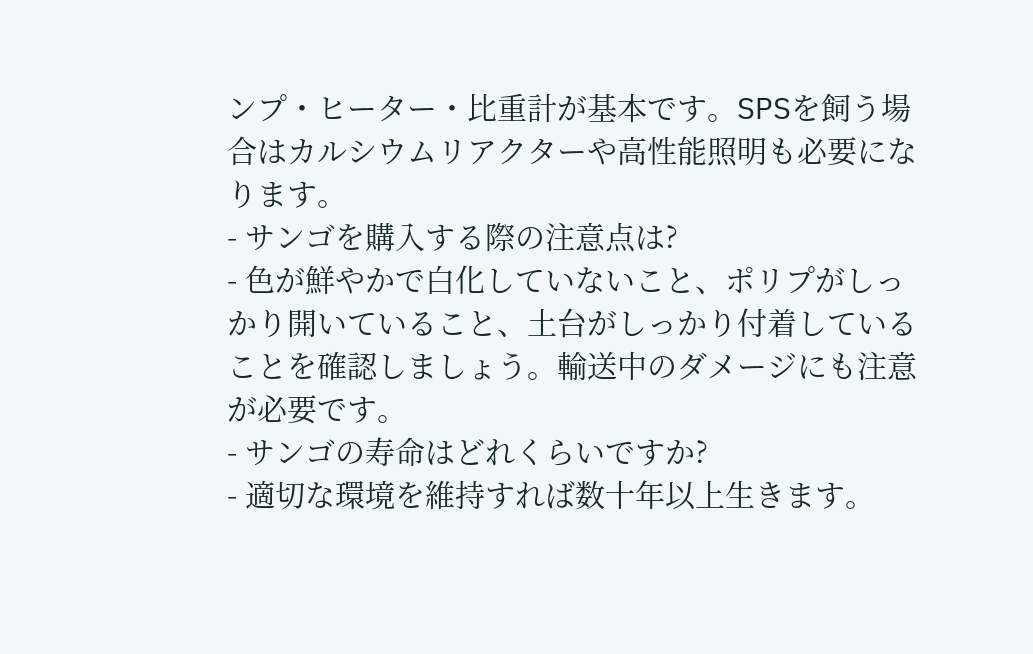ンプ・ヒーター・比重計が基本です。SPSを飼う場合はカルシウムリアクターや高性能照明も必要になります。
- サンゴを購入する際の注意点は?
- 色が鮮やかで白化していないこと、ポリプがしっかり開いていること、土台がしっかり付着していることを確認しましょう。輸送中のダメージにも注意が必要です。
- サンゴの寿命はどれくらいですか?
- 適切な環境を維持すれば数十年以上生きます。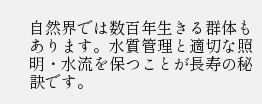自然界では数百年生きる群体もあります。水質管理と適切な照明・水流を保つことが長寿の秘訣です。